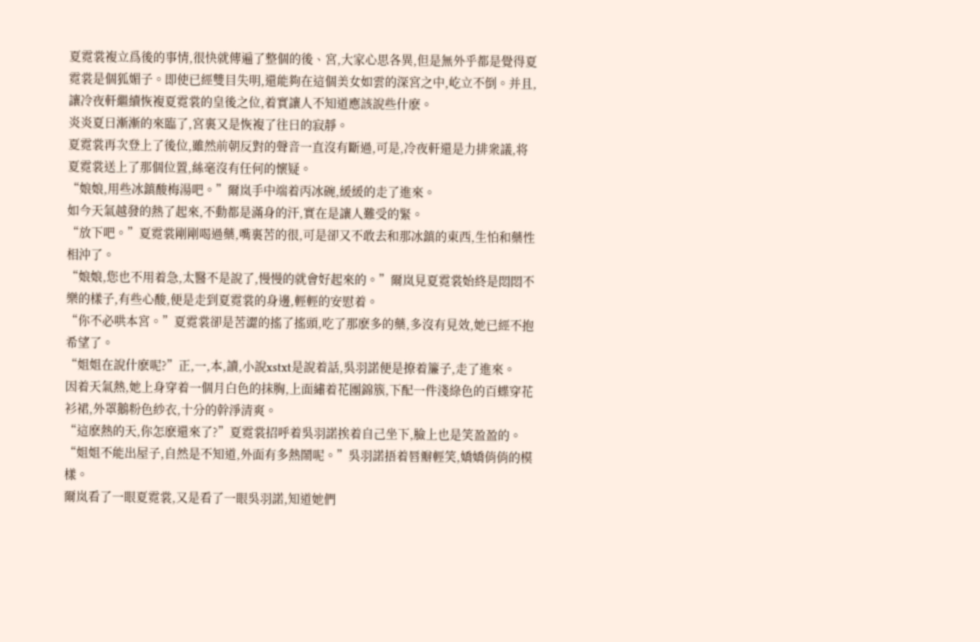夏霓裳複立爲後的事情,很快就傳遍了整個的後、宮,大家心思各異,但是無外乎都是覺得夏霓裳是個狐媚子。即使已經雙目失明,還能夠在這個美女如雲的深宮之中,屹立不倒。并且,讓冷夜軒繼續恢複夏霓裳的皇後之位,着實讓人不知道應該說些什麽。
炎炎夏日漸漸的來臨了,宮裏又是恢複了往日的寂靜。
夏霓裳再次登上了後位,雖然前朝反對的聲音一直沒有斷過,可是,冷夜軒還是力排衆議,将夏霓裳送上了那個位置,絲毫沒有任何的懷疑。
“娘娘,用些冰鎮酸梅湯吧。”爾岚手中端着丙冰碗,緩緩的走了進來。
如今天氣越發的熱了起來,不動都是滿身的汗,實在是讓人難受的緊。
“放下吧。”夏霓裳剛剛喝過藥,嘴裏苦的很,可是卻又不敢去和那冰鎮的東西,生怕和藥性相沖了。
“娘娘,您也不用着急,太醫不是說了,慢慢的就會好起來的。”爾岚見夏霓裳始終是悶悶不樂的樣子,有些心酸,便是走到夏霓裳的身邊,輕輕的安慰着。
“你不必哄本宮。”夏霓裳卻是苦澀的搖了搖頭,吃了那麽多的藥,多沒有見效,她已經不抱希望了。
“姐姐在說什麽呢?”正,一,本,讀,小說xstxt是說着話,吳羽諾便是撩着簾子,走了進來。
因着天氣熱,她上身穿着一個月白色的抹胸,上面繡着花團錦簇,下配一件淺綠色的百蝶穿花衫裙,外罩鵝粉色紗衣,十分的幹淨清爽。
“這麽熱的天,你怎麽還來了?”夏霓裳招呼着吳羽諾挨着自己坐下,臉上也是笑盈盈的。
“姐姐不能出屋子,自然是不知道,外面有多熱鬧呢。”吳羽諾捂着唇瓣輕笑,嬌嬌俏俏的模樣。
爾岚看了一眼夏霓裳,又是看了一眼吳羽諾,知道她們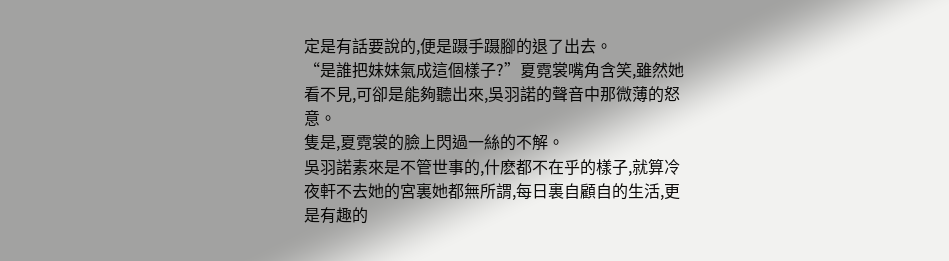定是有話要說的,便是蹑手蹑腳的退了出去。
“是誰把妹妹氣成這個樣子?”夏霓裳嘴角含笑,雖然她看不見,可卻是能夠聽出來,吳羽諾的聲音中那微薄的怒意。
隻是,夏霓裳的臉上閃過一絲的不解。
吳羽諾素來是不管世事的,什麽都不在乎的樣子,就算冷夜軒不去她的宮裏她都無所謂,每日裏自顧自的生活,更是有趣的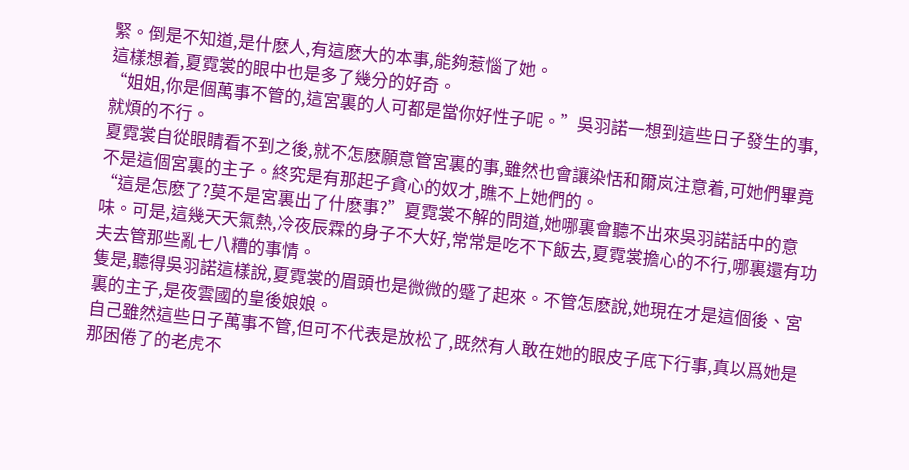緊。倒是不知道,是什麽人,有這麽大的本事,能夠惹惱了她。
這樣想着,夏霓裳的眼中也是多了幾分的好奇。
“姐姐,你是個萬事不管的,這宮裏的人可都是當你好性子呢。”吳羽諾一想到這些日子發生的事,就煩的不行。
夏霓裳自從眼睛看不到之後,就不怎麽願意管宮裏的事,雖然也會讓染恬和爾岚注意着,可她們畢竟不是這個宮裏的主子。終究是有那起子貪心的奴才,瞧不上她們的。
“這是怎麽了?莫不是宮裏出了什麽事?”夏霓裳不解的問道,她哪裏會聽不出來吳羽諾話中的意味。可是,這幾天天氣熱,冷夜辰霖的身子不大好,常常是吃不下飯去,夏霓裳擔心的不行,哪裏還有功夫去管那些亂七八糟的事情。
隻是,聽得吳羽諾這樣說,夏霓裳的眉頭也是微微的蹙了起來。不管怎麽說,她現在才是這個後、宮裏的主子,是夜雲國的皇後娘娘。
自己雖然這些日子萬事不管,但可不代表是放松了,既然有人敢在她的眼皮子底下行事,真以爲她是那困倦了的老虎不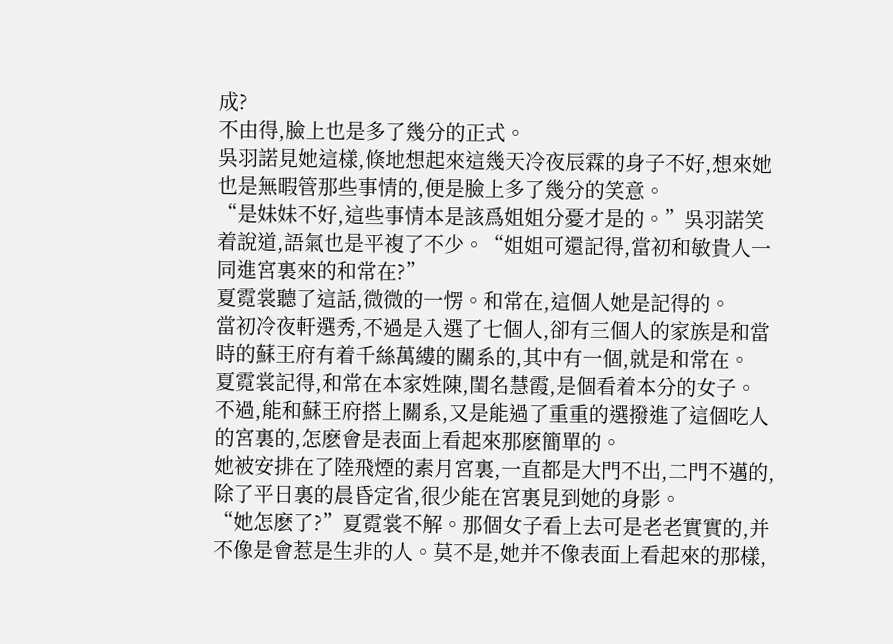成?
不由得,臉上也是多了幾分的正式。
吳羽諾見她這樣,倏地想起來這幾天冷夜辰霖的身子不好,想來她也是無暇管那些事情的,便是臉上多了幾分的笑意。
“是妹妹不好,這些事情本是該爲姐姐分憂才是的。”吳羽諾笑着說道,語氣也是平複了不少。“姐姐可還記得,當初和敏貴人一同進宮裏來的和常在?”
夏霓裳聽了這話,微微的一愣。和常在,這個人她是記得的。
當初冷夜軒選秀,不過是入選了七個人,卻有三個人的家族是和當時的蘇王府有着千絲萬縷的關系的,其中有一個,就是和常在。
夏霓裳記得,和常在本家姓陳,閨名慧霞,是個看着本分的女子。
不過,能和蘇王府搭上關系,又是能過了重重的選撥進了這個吃人的宮裏的,怎麽會是表面上看起來那麽簡單的。
她被安排在了陸飛煙的素月宮裏,一直都是大門不出,二門不邁的,除了平日裏的晨昏定省,很少能在宮裏見到她的身影。
“她怎麽了?”夏霓裳不解。那個女子看上去可是老老實實的,并不像是會惹是生非的人。莫不是,她并不像表面上看起來的那樣,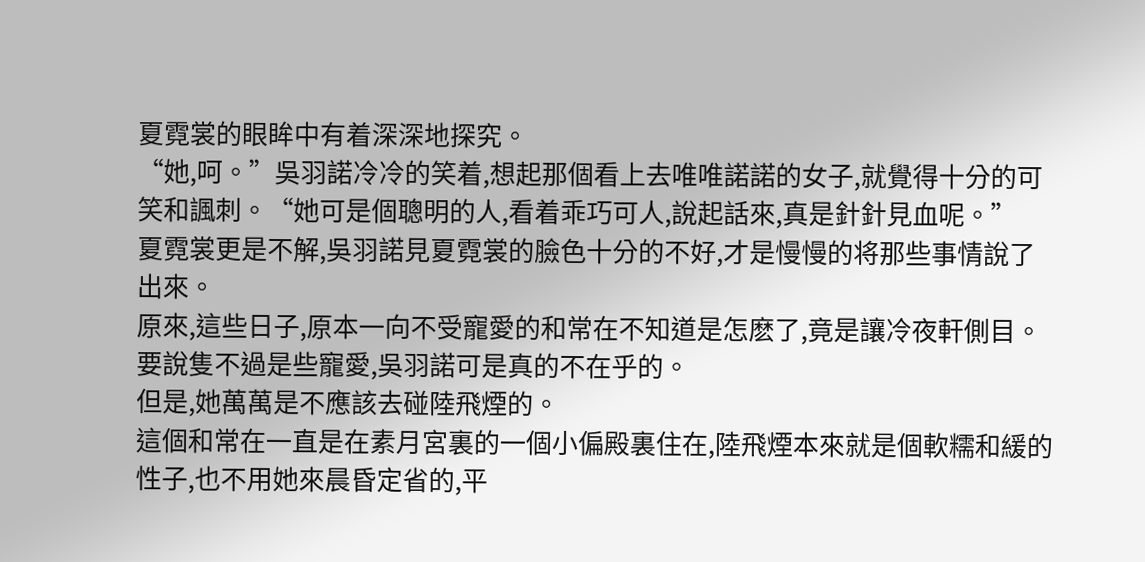夏霓裳的眼眸中有着深深地探究。
“她,呵。”吳羽諾冷冷的笑着,想起那個看上去唯唯諾諾的女子,就覺得十分的可笑和諷刺。“她可是個聰明的人,看着乖巧可人,說起話來,真是針針見血呢。”
夏霓裳更是不解,吳羽諾見夏霓裳的臉色十分的不好,才是慢慢的将那些事情說了出來。
原來,這些日子,原本一向不受寵愛的和常在不知道是怎麽了,竟是讓冷夜軒側目。要說隻不過是些寵愛,吳羽諾可是真的不在乎的。
但是,她萬萬是不應該去碰陸飛煙的。
這個和常在一直是在素月宮裏的一個小偏殿裏住在,陸飛煙本來就是個軟糯和緩的性子,也不用她來晨昏定省的,平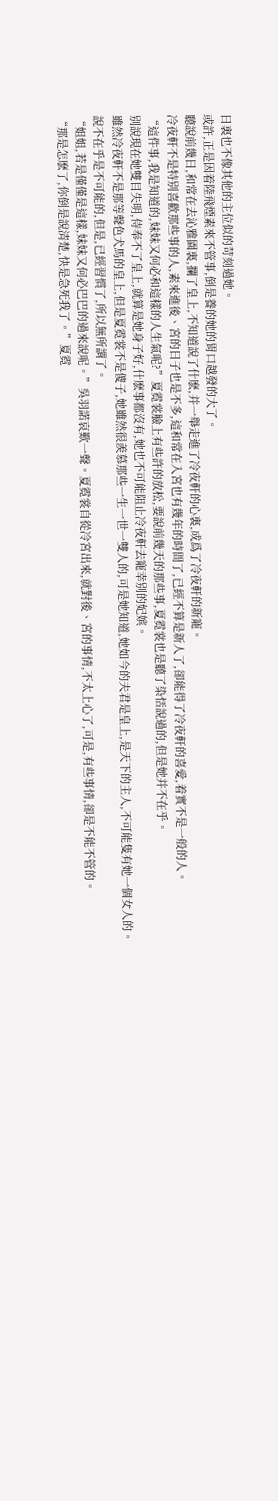日裏也不像其他的主位似的苛刻過她。
或許,正是因着陸飛煙素來不管事,倒是養的她的胃口越發的大了。
聽說前幾日,和常在去沁雅園裏,攔了皇上,不知道說了什麽,并一舉走進了冷夜軒的心裏,成爲了冷夜軒的新寵。
冷夜軒不是特别喜歡那些事的人,素來進後、宮的日子也是不多,這和常在入宮也有幾年的時間了,已經不算是新人了,卻能得了冷夜軒的喜愛,着實不是一般的人。
“這件事,我是知道的,妹妹又何必和這樣的人生氣呢?”夏霓裳臉上有些許的放松,要說前幾天的那些事,夏霓裳也是聽了染恬說過的,但是她并不在乎。
别說現在她雙目失明,侍奉不了皇上,就算是她身子好,什麽事都沒有,她也不可能阻止冷夜軒去寵幸别的妃嫔。
雖然冷夜軒不是那等聲色犬馬的皇上,但是夏霓裳不是傻子,她雖然很羨慕那些一生一世一雙人的,可是她知道,她如今的夫君是皇上,是天下的主人,不可能隻有她一個女人的。
說不在乎是不可能的,但是,已經習慣了,所以無所謂了。
“姐姐,若是僅僅是這樣,妹妹又何必巴巴的過來說呢。”吳羽諾哀歎一聲。夏霓裳自從冷宮出來,就對後、宮的事情,不太上心了,可是,有些事情,卻是不能不管的。
“那是怎麽了,你倒是說清楚,快是急死我了。”夏霓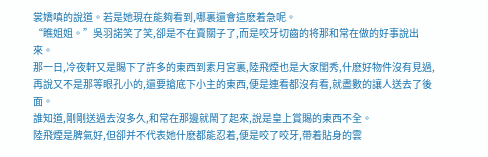裳嬌嗔的說道。若是她現在能夠看到,哪裏還會這麽着急呢。
“瞧姐姐。”吳羽諾笑了笑,卻是不在賣關子了,而是咬牙切齒的将那和常在做的好事說出來。
那一日,冷夜軒又是賜下了許多的東西到素月宮裏,陸飛煙也是大家閨秀,什麽好物件沒有見過,再說又不是那等眼孔小的,還要搶底下小主的東西,便是連看都沒有看,就盡數的讓人送去了後面。
誰知道,剛剛送過去沒多久,和常在那邊就鬧了起來,說是皇上賞賜的東西不全。
陸飛煙是脾氣好,但卻并不代表她什麽都能忍着,便是咬了咬牙,帶着貼身的雲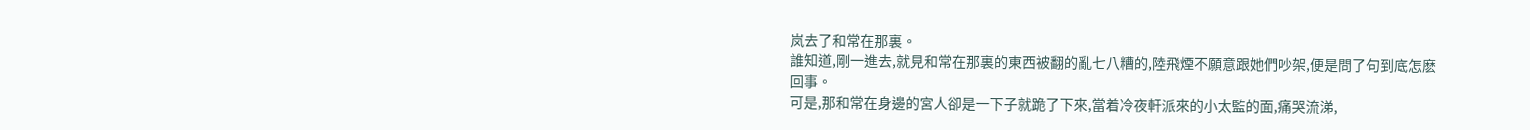岚去了和常在那裏。
誰知道,剛一進去,就見和常在那裏的東西被翻的亂七八糟的,陸飛煙不願意跟她們吵架,便是問了句到底怎麽回事。
可是,那和常在身邊的宮人卻是一下子就跪了下來,當着冷夜軒派來的小太監的面,痛哭流涕,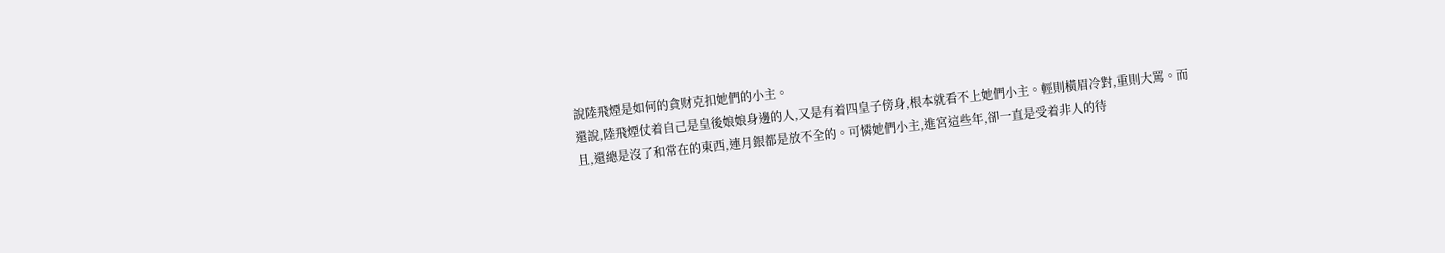說陸飛煙是如何的貪财克扣她們的小主。
還說,陸飛煙仗着自己是皇後娘娘身邊的人,又是有着四皇子傍身,根本就看不上她們小主。輕則橫眉冷對,重則大罵。而且,還總是沒了和常在的東西,連月銀都是放不全的。可憐她們小主,進宮這些年,卻一直是受着非人的待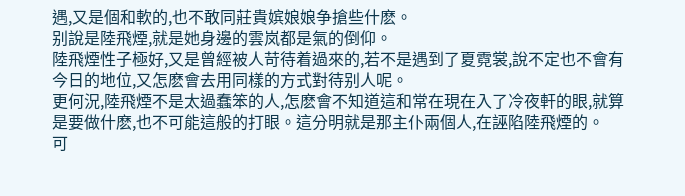遇,又是個和軟的,也不敢同莊貴嫔娘娘争搶些什麽。
别說是陸飛煙,就是她身邊的雲岚都是氣的倒仰。
陸飛煙性子極好,又是曾經被人苛待着過來的,若不是遇到了夏霓裳,說不定也不會有今日的地位,又怎麽會去用同樣的方式對待别人呢。
更何況,陸飛煙不是太過蠢笨的人,怎麽會不知道這和常在現在入了冷夜軒的眼,就算是要做什麽,也不可能這般的打眼。這分明就是那主仆兩個人,在誣陷陸飛煙的。
可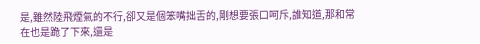是,雖然陸飛煙氣的不行,卻又是個笨嘴拙舌的,剛想要張口呵斥,誰知道,那和常在也是跪了下來,還是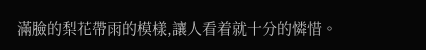滿臉的梨花帶雨的模樣,讓人看着就十分的憐惜。